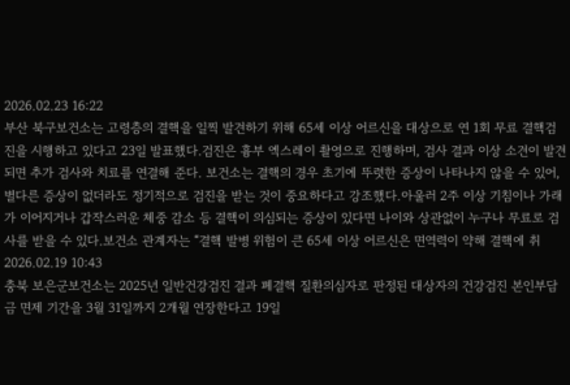2026.02.23 16:22
부산 북구보건소는 고령층의 결핵을 일찍 발견하기 위해 65세 이상 어르신을 대상으로 연 1회 무료 결핵검진을 시행하고 있다고 23일 발표했다.검진은 흉부 엑스레이 촬영으로 진행하며, 검사 결과 이상 소견이 발견되면 추가 검사와 치료를 연결해 준다. 보건소는 결핵의 경우 초기에 뚜렷한 증상이 나타나지 않을 수 있어, 별다른 증상이 없더라도 정기적으로 검진을 받는 것이 중요하다고 강조했다.아울러 2주 이상 기침이나 가래가 이어지거나 갑작스러운 체중 감소 등 결핵이 의심되는 증상이 있다면 나이와 상관없이 누구나 무료로 검사를 받을 수 있다.보건소 관계자는 “결핵 발병 위험이 큰 65세 이상 어르신은 면역력이 약해 결핵에 취2026.02.19 10:43
충북 보은군보건소는 2025년 일반건강검진 결과 폐결핵 질환의심자로 판정된 대상자의 건강검진 본인부담금 면제 기간을 3월 31일까지 2개월 연장한다고 19일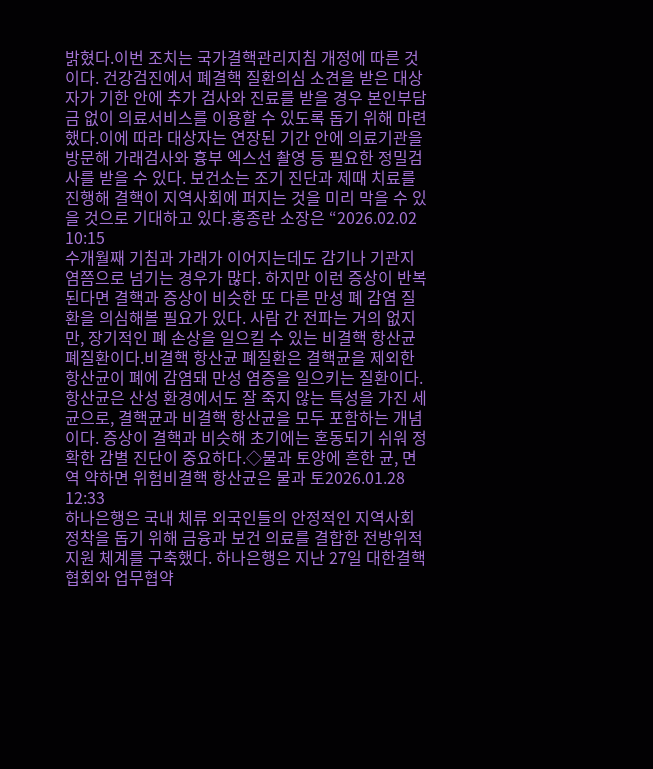밝혔다.이번 조치는 국가결핵관리지침 개정에 따른 것이다. 건강검진에서 폐결핵 질환의심 소견을 받은 대상자가 기한 안에 추가 검사와 진료를 받을 경우 본인부담금 없이 의료서비스를 이용할 수 있도록 돕기 위해 마련했다.이에 따라 대상자는 연장된 기간 안에 의료기관을 방문해 가래검사와 흉부 엑스선 촬영 등 필요한 정밀검사를 받을 수 있다. 보건소는 조기 진단과 제때 치료를 진행해 결핵이 지역사회에 퍼지는 것을 미리 막을 수 있을 것으로 기대하고 있다.홍종란 소장은 “2026.02.02 10:15
수개월째 기침과 가래가 이어지는데도 감기나 기관지염쯤으로 넘기는 경우가 많다. 하지만 이런 증상이 반복된다면 결핵과 증상이 비슷한 또 다른 만성 폐 감염 질환을 의심해볼 필요가 있다. 사람 간 전파는 거의 없지만, 장기적인 폐 손상을 일으킬 수 있는 비결핵 항산균 폐질환이다.비결핵 항산균 폐질환은 결핵균을 제외한 항산균이 폐에 감염돼 만성 염증을 일으키는 질환이다. 항산균은 산성 환경에서도 잘 죽지 않는 특성을 가진 세균으로, 결핵균과 비결핵 항산균을 모두 포함하는 개념이다. 증상이 결핵과 비슷해 초기에는 혼동되기 쉬워 정확한 감별 진단이 중요하다.◇물과 토양에 흔한 균, 면역 약하면 위험비결핵 항산균은 물과 토2026.01.28 12:33
하나은행은 국내 체류 외국인들의 안정적인 지역사회 정착을 돕기 위해 금융과 보건 의료를 결합한 전방위적 지원 체계를 구축했다. 하나은행은 지난 27일 대한결핵협회와 업무협약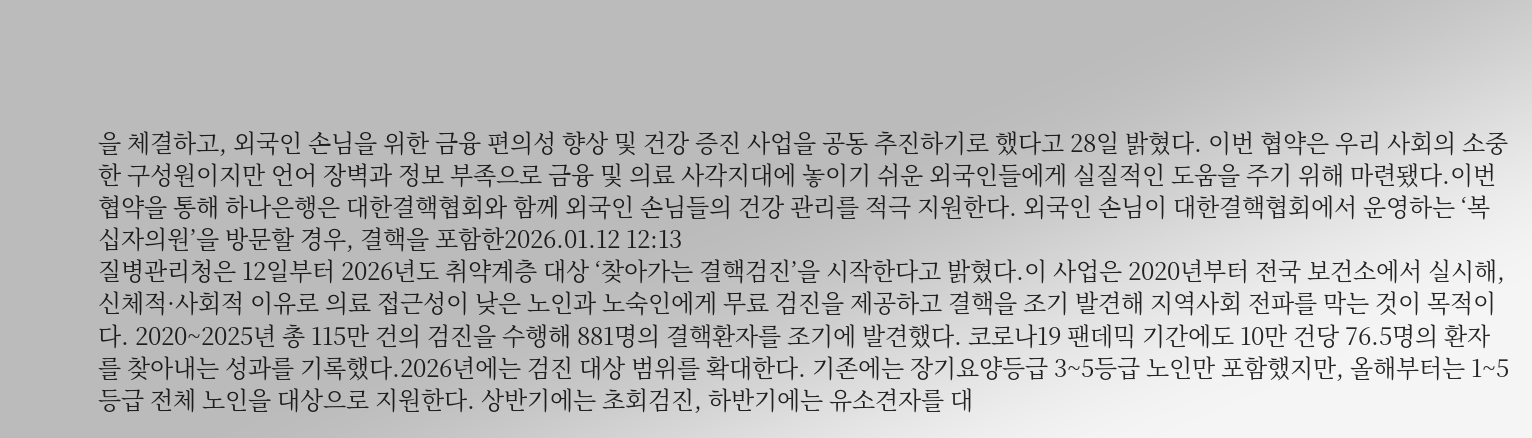을 체결하고, 외국인 손님을 위한 금융 편의성 향상 및 건강 증진 사업을 공동 추진하기로 했다고 28일 밝혔다. 이번 협약은 우리 사회의 소중한 구성원이지만 언어 장벽과 정보 부족으로 금융 및 의료 사각지대에 놓이기 쉬운 외국인들에게 실질적인 도움을 주기 위해 마련됐다.이번 협약을 통해 하나은행은 대한결핵협회와 함께 외국인 손님들의 건강 관리를 적극 지원한다. 외국인 손님이 대한결핵협회에서 운영하는 ‘복십자의원’을 방문할 경우, 결핵을 포함한2026.01.12 12:13
질병관리청은 12일부터 2026년도 취약계층 대상 ‘찾아가는 결핵검진’을 시작한다고 밝혔다.이 사업은 2020년부터 전국 보건소에서 실시해, 신체적·사회적 이유로 의료 접근성이 낮은 노인과 노숙인에게 무료 검진을 제공하고 결핵을 조기 발견해 지역사회 전파를 막는 것이 목적이다. 2020~2025년 총 115만 건의 검진을 수행해 881명의 결핵환자를 조기에 발견했다. 코로나19 팬데믹 기간에도 10만 건당 76.5명의 환자를 찾아내는 성과를 기록했다.2026년에는 검진 대상 범위를 확대한다. 기존에는 장기요양등급 3~5등급 노인만 포함했지만, 올해부터는 1~5등급 전체 노인을 대상으로 지원한다. 상반기에는 초회검진, 하반기에는 유소견자를 대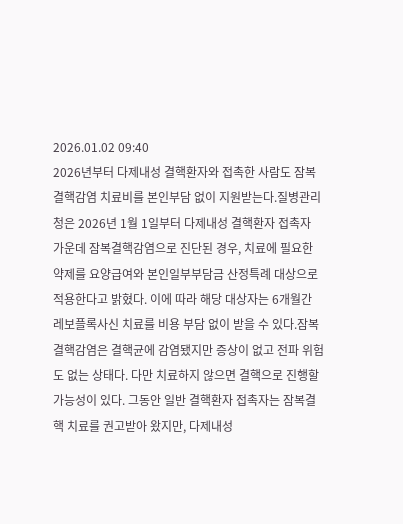2026.01.02 09:40
2026년부터 다제내성 결핵환자와 접촉한 사람도 잠복결핵감염 치료비를 본인부담 없이 지원받는다.질병관리청은 2026년 1월 1일부터 다제내성 결핵환자 접촉자 가운데 잠복결핵감염으로 진단된 경우, 치료에 필요한 약제를 요양급여와 본인일부부담금 산정특례 대상으로 적용한다고 밝혔다. 이에 따라 해당 대상자는 6개월간 레보플록사신 치료를 비용 부담 없이 받을 수 있다.잠복결핵감염은 결핵균에 감염됐지만 증상이 없고 전파 위험도 없는 상태다. 다만 치료하지 않으면 결핵으로 진행할 가능성이 있다. 그동안 일반 결핵환자 접촉자는 잠복결핵 치료를 권고받아 왔지만, 다제내성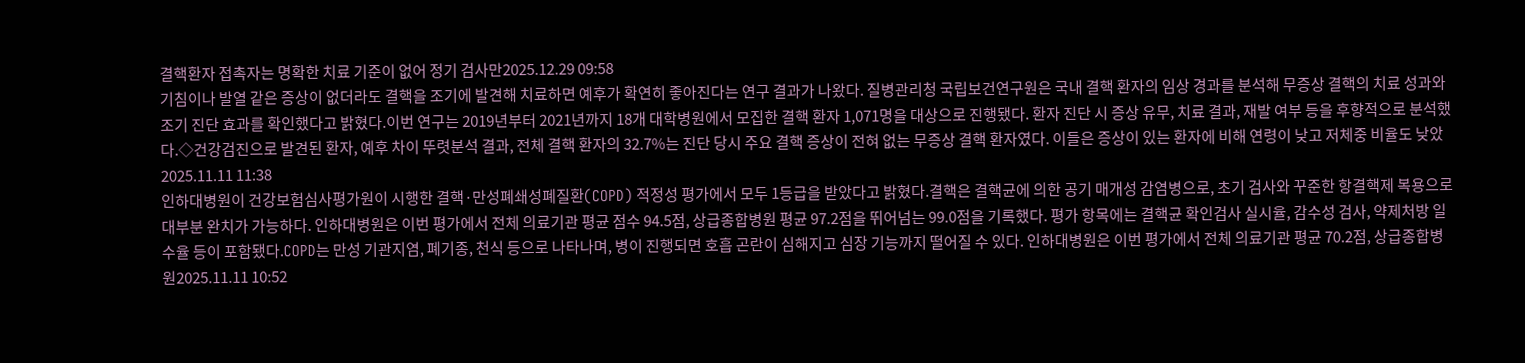결핵환자 접촉자는 명확한 치료 기준이 없어 정기 검사만2025.12.29 09:58
기침이나 발열 같은 증상이 없더라도 결핵을 조기에 발견해 치료하면 예후가 확연히 좋아진다는 연구 결과가 나왔다. 질병관리청 국립보건연구원은 국내 결핵 환자의 임상 경과를 분석해 무증상 결핵의 치료 성과와 조기 진단 효과를 확인했다고 밝혔다.이번 연구는 2019년부터 2021년까지 18개 대학병원에서 모집한 결핵 환자 1,071명을 대상으로 진행됐다. 환자 진단 시 증상 유무, 치료 결과, 재발 여부 등을 후향적으로 분석했다.◇건강검진으로 발견된 환자, 예후 차이 뚜렷분석 결과, 전체 결핵 환자의 32.7%는 진단 당시 주요 결핵 증상이 전혀 없는 무증상 결핵 환자였다. 이들은 증상이 있는 환자에 비해 연령이 낮고 저체중 비율도 낮았2025.11.11 11:38
인하대병원이 건강보험심사평가원이 시행한 결핵·만성폐쇄성폐질환(COPD) 적정성 평가에서 모두 1등급을 받았다고 밝혔다.결핵은 결핵균에 의한 공기 매개성 감염병으로, 초기 검사와 꾸준한 항결핵제 복용으로 대부분 완치가 가능하다. 인하대병원은 이번 평가에서 전체 의료기관 평균 점수 94.5점, 상급종합병원 평균 97.2점을 뛰어넘는 99.0점을 기록했다. 평가 항목에는 결핵균 확인검사 실시율, 감수성 검사, 약제처방 일수율 등이 포함됐다.COPD는 만성 기관지염, 폐기종, 천식 등으로 나타나며, 병이 진행되면 호흡 곤란이 심해지고 심장 기능까지 떨어질 수 있다. 인하대병원은 이번 평가에서 전체 의료기관 평균 70.2점, 상급종합병원2025.11.11 10:52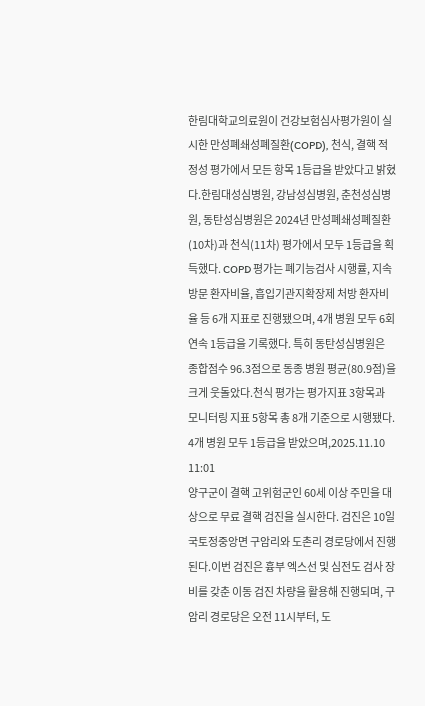한림대학교의료원이 건강보험심사평가원이 실시한 만성폐쇄성폐질환(COPD), 천식, 결핵 적정성 평가에서 모든 항목 1등급을 받았다고 밝혔다.한림대성심병원, 강남성심병원, 춘천성심병원, 동탄성심병원은 2024년 만성폐쇄성폐질환(10차)과 천식(11차) 평가에서 모두 1등급을 획득했다. COPD 평가는 폐기능검사 시행률, 지속방문 환자비율, 흡입기관지확장제 처방 환자비율 등 6개 지표로 진행됐으며, 4개 병원 모두 6회 연속 1등급을 기록했다. 특히 동탄성심병원은 종합점수 96.3점으로 동종 병원 평균(80.9점)을 크게 웃돌았다.천식 평가는 평가지표 3항목과 모니터링 지표 5항목 총 8개 기준으로 시행됐다. 4개 병원 모두 1등급을 받았으며,2025.11.10 11:01
양구군이 결핵 고위험군인 60세 이상 주민을 대상으로 무료 결핵 검진을 실시한다. 검진은 10일 국토정중앙면 구암리와 도촌리 경로당에서 진행된다.이번 검진은 흉부 엑스선 및 심전도 검사 장비를 갖춘 이동 검진 차량을 활용해 진행되며, 구암리 경로당은 오전 11시부터, 도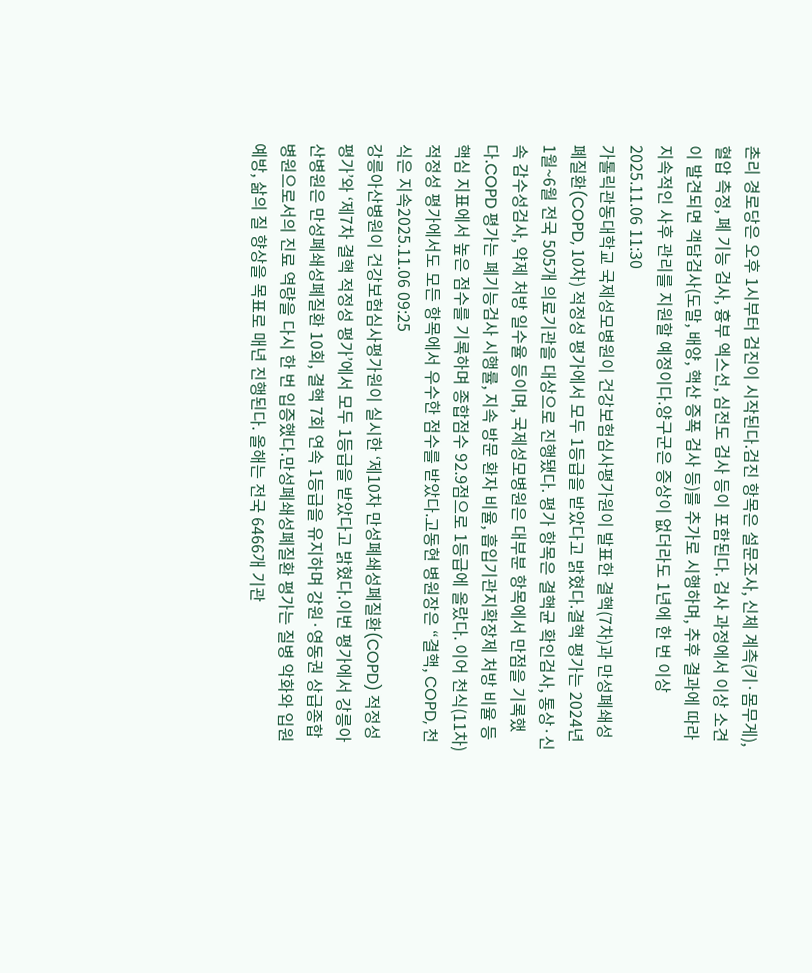촌리 경로당은 오후 1시부터 검진이 시작된다.검진 항목은 설문조사, 신체 계측(키·몸무게), 혈압 측정, 폐 기능 검사, 흉부 엑스선, 심전도 검사 등이 포함된다. 검사 과정에서 이상 소견이 발견되면 객담검사(도말, 배양, 핵산 증폭 검사 등)를 추가로 시행하며, 추후 결과에 따라 지속적인 사후 관리를 지원할 예정이다.양구군은 증상이 없더라도 1년에 한 번 이상2025.11.06 11:30
가톨릭관동대학교 국제성모병원이 건강보험심사평가원이 발표한 결핵(7차)과 만성폐쇄성폐질환(COPD, 10차) 적정성 평가에서 모두 1등급을 받았다고 밝혔다.결핵 평가는 2024년 1월~6월 전국 505개 의료기관을 대상으로 진행됐다. 평가 항목은 결핵균 확인검사, 통상·신속 감수성검사, 약제 처방 일수율 등이며, 국제성모병원은 대부분 항목에서 만점을 기록했다.COPD 평가는 폐기능검사 시행률, 지속 방문 환자 비율, 흡입기관지확장제 처방 비율 등 핵심 지표에서 높은 점수를 기록하며 종합점수 92.9점으로 1등급에 올랐다. 이어 천식(11차) 적정성 평가에서도 모든 항목에서 우수한 점수를 받았다.고동현 병원장은 “결핵, COPD, 천식은 지속2025.11.06 09:25
강릉아산병원이 건강보험심사평가원이 실시한 ‘제10차 만성폐쇄성폐질환(COPD) 적정성 평가’와 ‘제7차 결핵 적정성 평가’에서 모두 1등급을 받았다고 밝혔다.이번 평가에서 강릉아산병원은 만성폐쇄성폐질환 10회, 결핵 7회 연속 1등급을 유지하며 강원·영동권 상급종합병원으로서의 진료 역량을 다시 한 번 입증했다.만성폐쇄성폐질환 평가는 질병 악화와 입원 예방, 삶의 질 향상을 목표로 매년 진행된다. 올해는 전국 6466개 기관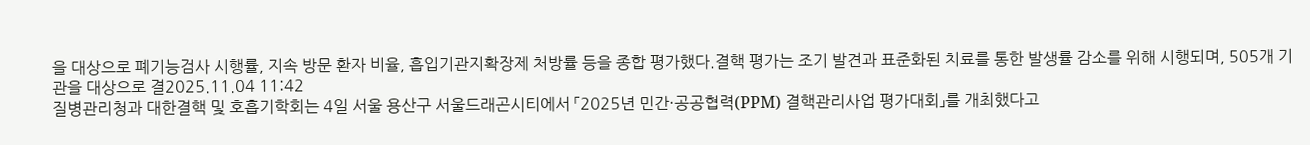을 대상으로 폐기능검사 시행률, 지속 방문 환자 비율, 흡입기관지확장제 처방률 등을 종합 평가했다.결핵 평가는 조기 발견과 표준화된 치료를 통한 발생률 감소를 위해 시행되며, 505개 기관을 대상으로 결2025.11.04 11:42
질병관리청과 대한결핵 및 호흡기학회는 4일 서울 용산구 서울드래곤시티에서 「2025년 민간·공공협력(PPM) 결핵관리사업 평가대회」를 개최했다고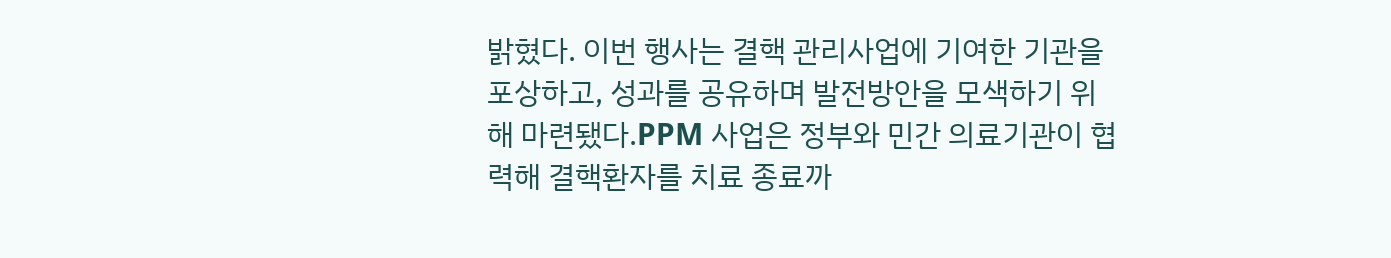밝혔다. 이번 행사는 결핵 관리사업에 기여한 기관을 포상하고, 성과를 공유하며 발전방안을 모색하기 위해 마련됐다.PPM 사업은 정부와 민간 의료기관이 협력해 결핵환자를 치료 종료까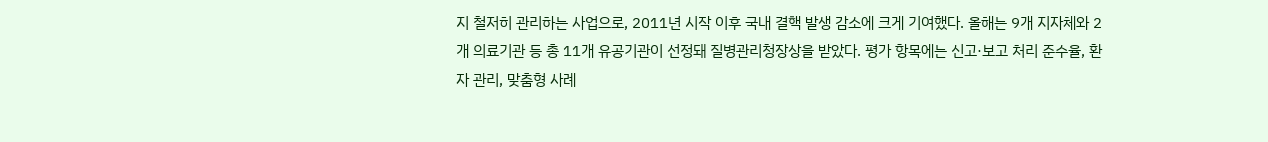지 철저히 관리하는 사업으로, 2011년 시작 이후 국내 결핵 발생 감소에 크게 기여했다. 올해는 9개 지자체와 2개 의료기관 등 총 11개 유공기관이 선정돼 질병관리청장상을 받았다. 평가 항목에는 신고·보고 처리 준수율, 환자 관리, 맞춤형 사례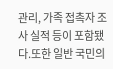관리, 가족 접촉자 조사 실적 등이 포함됐다.또한 일반 국민의